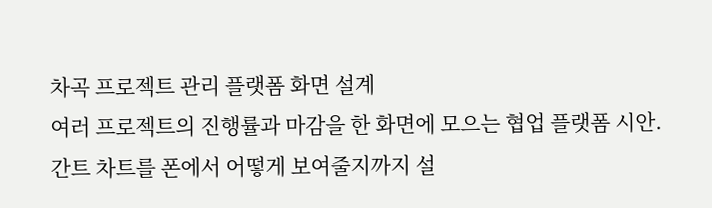차곡 프로젝트 관리 플랫폼 화면 설계
여러 프로젝트의 진행률과 마감을 한 화면에 모으는 협업 플랫폼 시안. 간트 차트를 폰에서 어떻게 보여줄지까지 설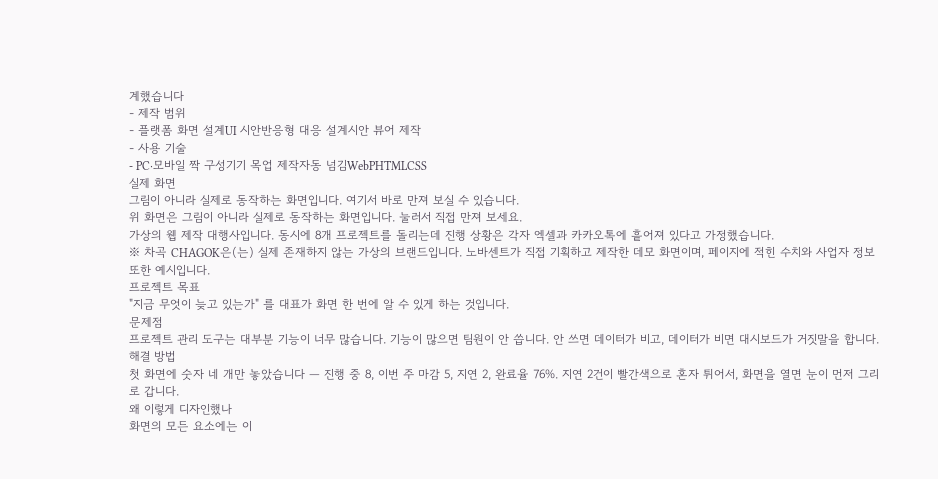계했습니다
- 제작 범위
- 플랫폼 화면 설계UI 시안반응형 대응 설계시안 뷰어 제작
- 사용 기술
- PC·모바일 짝 구성기기 목업 제작자동 넘김WebPHTMLCSS
실제 화면
그림이 아니라 실제로 동작하는 화면입니다. 여기서 바로 만져 보실 수 있습니다.
위 화면은 그림이 아니라 실제로 동작하는 화면입니다. 눌러서 직접 만져 보세요.
가상의 웹 제작 대행사입니다. 동시에 8개 프로젝트를 돌리는데 진행 상황은 각자 엑셀과 카카오톡에 흩어져 있다고 가정했습니다.
※ 차곡 CHAGOK은(는) 실제 존재하지 않는 가상의 브랜드입니다. 노바센트가 직접 기획하고 제작한 데모 화면이며, 페이지에 적힌 수치와 사업자 정보 또한 예시입니다.
프로젝트 목표
"지금 무엇이 늦고 있는가" 를 대표가 화면 한 번에 알 수 있게 하는 것입니다.
문제점
프로젝트 관리 도구는 대부분 기능이 너무 많습니다. 기능이 많으면 팀원이 안 씁니다. 안 쓰면 데이터가 비고, 데이터가 비면 대시보드가 거짓말을 합니다.
해결 방법
첫 화면에 숫자 네 개만 놓았습니다 — 진행 중 8, 이번 주 마감 5, 지연 2, 완료율 76%. 지연 2건이 빨간색으로 혼자 튀어서, 화면을 열면 눈이 먼저 그리로 갑니다.
왜 이렇게 디자인했나
화면의 모든 요소에는 이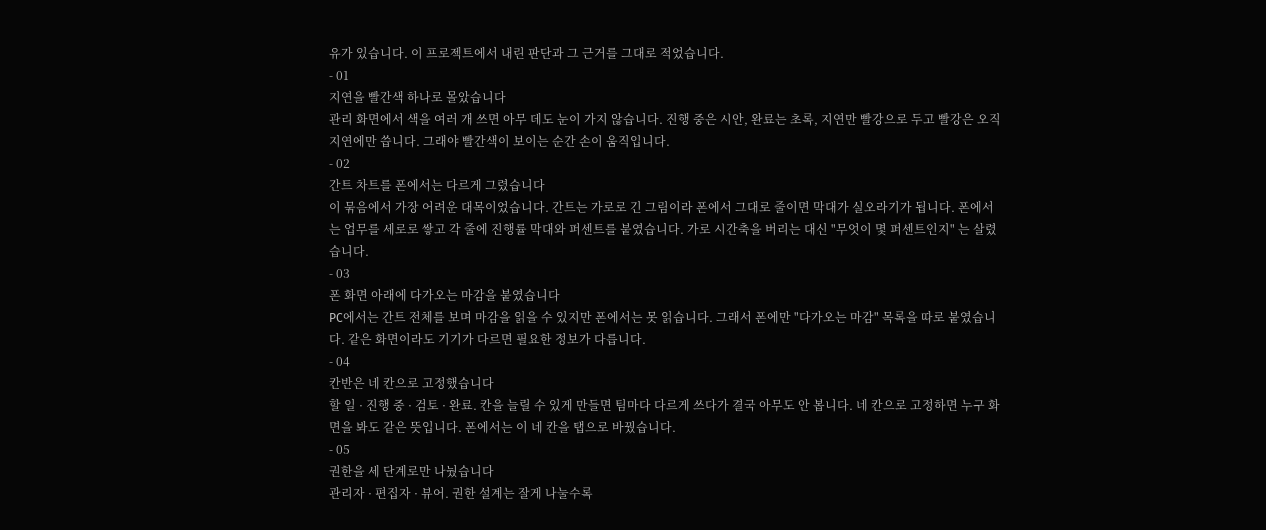유가 있습니다. 이 프로젝트에서 내린 판단과 그 근거를 그대로 적었습니다.
- 01
지연을 빨간색 하나로 몰았습니다
관리 화면에서 색을 여러 개 쓰면 아무 데도 눈이 가지 않습니다. 진행 중은 시안, 완료는 초록, 지연만 빨강으로 두고 빨강은 오직 지연에만 씁니다. 그래야 빨간색이 보이는 순간 손이 움직입니다.
- 02
간트 차트를 폰에서는 다르게 그렸습니다
이 묶음에서 가장 어려운 대목이었습니다. 간트는 가로로 긴 그림이라 폰에서 그대로 줄이면 막대가 실오라기가 됩니다. 폰에서는 업무를 세로로 쌓고 각 줄에 진행률 막대와 퍼센트를 붙였습니다. 가로 시간축을 버리는 대신 "무엇이 몇 퍼센트인지" 는 살렸습니다.
- 03
폰 화면 아래에 다가오는 마감을 붙였습니다
PC에서는 간트 전체를 보며 마감을 읽을 수 있지만 폰에서는 못 읽습니다. 그래서 폰에만 "다가오는 마감" 목록을 따로 붙였습니다. 같은 화면이라도 기기가 다르면 필요한 정보가 다릅니다.
- 04
칸반은 네 칸으로 고정했습니다
할 일 · 진행 중 · 검토 · 완료. 칸을 늘릴 수 있게 만들면 팀마다 다르게 쓰다가 결국 아무도 안 봅니다. 네 칸으로 고정하면 누구 화면을 봐도 같은 뜻입니다. 폰에서는 이 네 칸을 탭으로 바꿨습니다.
- 05
권한을 세 단계로만 나눴습니다
관리자 · 편집자 · 뷰어. 권한 설계는 잘게 나눌수록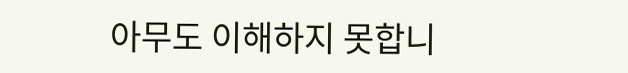아무도 이해하지 못합니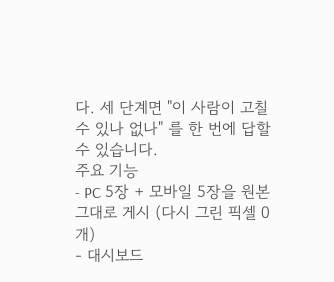다. 세 단계면 "이 사람이 고칠 수 있나 없나" 를 한 번에 답할 수 있습니다.
주요 기능
- PC 5장 + 모바일 5장을 원본 그대로 게시 (다시 그린 픽셀 0개)
- 대시보드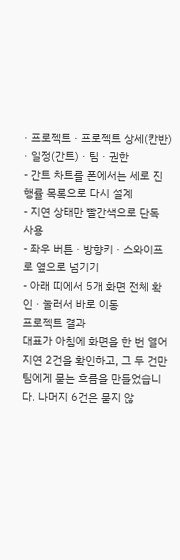· 프로젝트 · 프로젝트 상세(칸반) · 일정(간트) · 팀 · 권한
- 간트 차트를 폰에서는 세로 진행률 목록으로 다시 설계
- 지연 상태만 빨간색으로 단독 사용
- 좌우 버튼 · 방향키 · 스와이프로 옆으로 넘기기
- 아래 띠에서 5개 화면 전체 확인 · 눌러서 바로 이동
프로젝트 결과
대표가 아침에 화면을 한 번 열어 지연 2건을 확인하고, 그 두 건만 팀에게 묻는 흐름을 만들었습니다. 나머지 6건은 묻지 않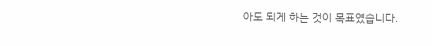아도 되게 하는 것이 목표였습니다.